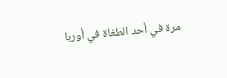مرة في أحد الطغاة في أوربا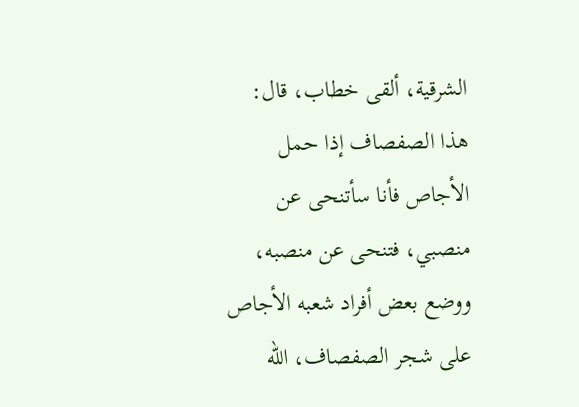الشرقية، ألقى خطاب، قال: هذا الصفصاف إذا حمل الأجاص فأنا سأتنحى عن منصبي، فتنحى عن منصبه، ووضع بعض أفراد شعبه الأجاص على شجر الصفصاف، الله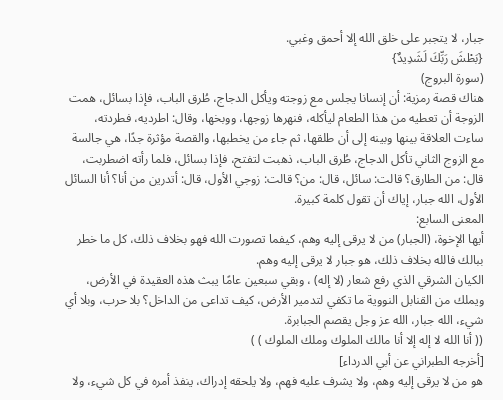جبار، لا يتجبر على خلق الله إلا أحمق وغبي.
{بَطْشَ رَبِّكَ لَشَدِيدٌ}
(سورة البروج)
هناك قصة رمزية: أن إنسانا يجلس مع زوجته ويأكل الدجاج، طُرق الباب، فإذا بسائل، همت الزوجة أن تعطيه من هذا الطعام ليأكله، فنهرها زوجها، ووبخها، وقال: اطرديه، فطردته، ساءت العلاقة بينها وبينه إلى أن طلقها، ثم جاء من يخطبها، والقصة مؤثرة جدًا، هي جالسة مع الزوج الثاني تأكل الدجاج، طُرق الباب، ذهبت لتفتح، فإذا بسائل، فلما رأته اضطربت، قال: من الطارق؟ قالت: سائل، قال: من؟ قالت: زوجي الأول، قال: أتدرين من أنا؟ أنا السائل الأول، الله جبار، إياك أن تقول كلمة كبيرة.
المعنى السابع:
أيها الإخوة، (الجبار) من لا يرقى إليه وهم، كيفما تصورت الله فهو بخلاف ذلك، كل ما خطر ببالك فالله بخلاف ذلك، هو جبار لا يرقى إليه وهم.
الكيان الشرقي الذي رفع شعار (لا إله) ، وبقي سبعين عامًا يبث هذه العقيدة في الأرض، ويملك من القنابل النووية ما تكفي لتدمير الأرض، كيف تداعى من الداخل؟ بلا حرب، وبلا أي شيء، الله جبار، الله عز وجل يقصم الجبابرة.
(( أنا الله لا إله إلا أنا مالك الملوك وملك الملوك ) )
[أخرجه الطبراني عن أبي الدرداء]
هو من لا يرقى إليه وهم، ولا يشرف عليه فهم، ولا يلحقه إدراك، ينفذ أمره في كل شيء، ولا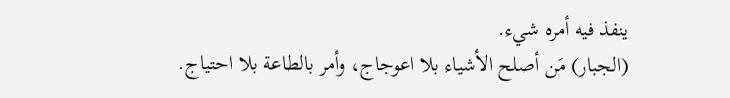ينفذ فيه أمره شيء.
(الجبار) مَن أصلح الأشياء بلا اعوجاج، وأمر بالطاعة بلا احتياج.